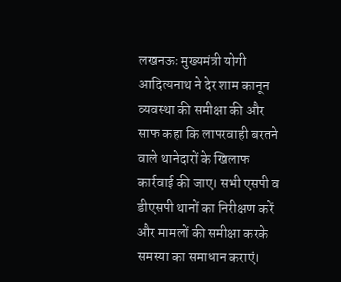लखनऊः मुख्यमंत्री योगी आदित्यनाथ ने देर शाम कानून व्यवस्था की समीक्षा की और साफ कहा कि लापरवाही बरतने वाले थानेदारों के खिलाफ कार्रवाई की जाए। सभी एसपी व डीएसपी थानों का निरीक्षण करें और मामलों की समीक्षा करके समस्या का समाधान कराएं।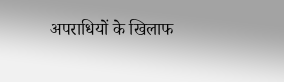अपराधियों के खिलाफ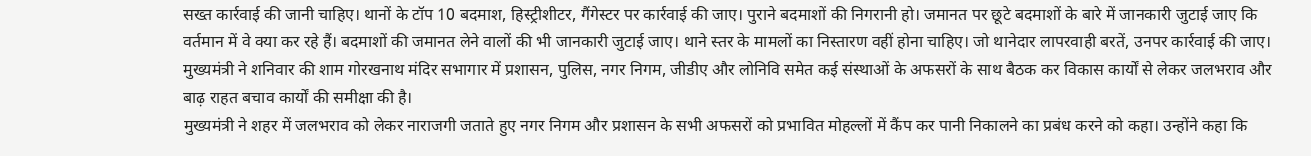सख्त कार्रवाई की जानी चाहिए। थानों के टॉप 10 बदमाश, हिस्ट्रीशीटर, गैंगेस्टर पर कार्रवाई की जाए। पुराने बदमाशों की निगरानी हो। जमानत पर छूटे बदमाशों के बारे में जानकारी जुटाई जाए कि वर्तमान में वे क्या कर रहे हैं। बदमाशों की जमानत लेने वालों की भी जानकारी जुटाई जाए। थाने स्तर के मामलों का निस्तारण वहीं होना चाहिए। जो थानेदार लापरवाही बरतें, उनपर कार्रवाई की जाए। मुख्यमंत्री ने शनिवार की शाम गोरखनाथ मंदिर सभागार में प्रशासन, पुलिस, नगर निगम, जीडीए और लोनिवि समेत कई संस्थाओं के अफसरों के साथ बैठक कर विकास कार्यों से लेकर जलभराव और बाढ़ राहत बचाव कार्यों की समीक्षा की है।
मुख्यमंत्री ने शहर में जलभराव को लेकर नाराजगी जताते हुए नगर निगम और प्रशासन के सभी अफसरों को प्रभावित मोहल्लों में कैंप कर पानी निकालने का प्रबंध करने को कहा। उन्होंने कहा कि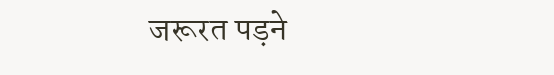जरूरत पड़ने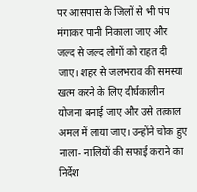पर आसपास के जिलों से भी पंप मंगाकर पानी निकाला जाए और जल्द से जल्द लोगों को राहत दी जाए। शहर से जलभराव की समस्या खत्म करने के लिए दीर्घकालीन योजना बनाई जाए और उसे तत्काल अमल में लाया जाए। उन्होंने चोक हुए नाला- नालियों की सफाई कराने का निर्देश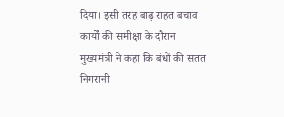दिया। इसी तरह बाढ़ राहत बचाव कार्यों की समीक्षा के दौरान मुख्यमंत्री ने कहा कि बंधों की सतत निगरानी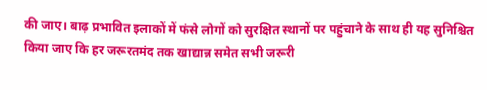की जाए। बाढ़ प्रभावित इलाकों में फंसे लोगों को सुरक्षित स्थानों पर पहुंचाने के साथ ही यह सुनिश्चित किया जाए कि हर जरूरतमंद तक खाद्यान्न समेत सभी जरूरी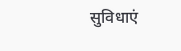सुविधाएं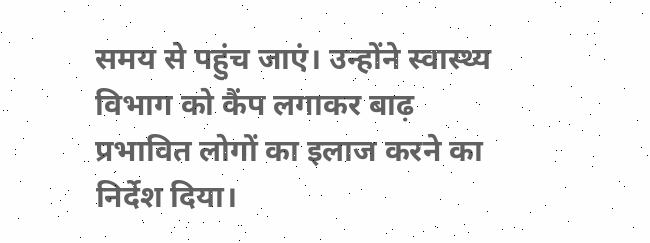समय से पहुंच जाएं। उन्होंने स्वास्थ्य विभाग को कैंप लगाकर बाढ़ प्रभावित लोगों का इलाज करने का निर्देश दिया।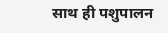साथ ही पशुपालन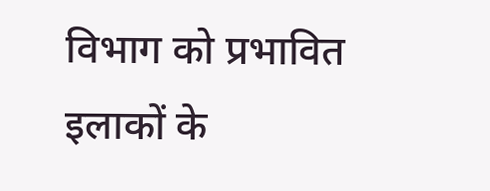विभाग को प्रभावित इलाकों के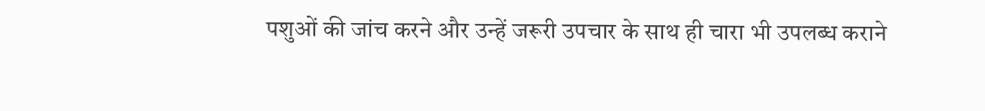पशुओं की जांच करने और उन्हें जरूरी उपचार के साथ ही चारा भी उपलब्ध कराने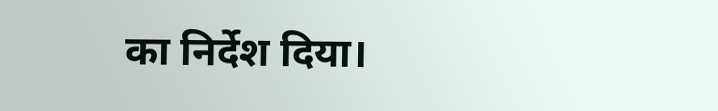का निर्देश दिया।